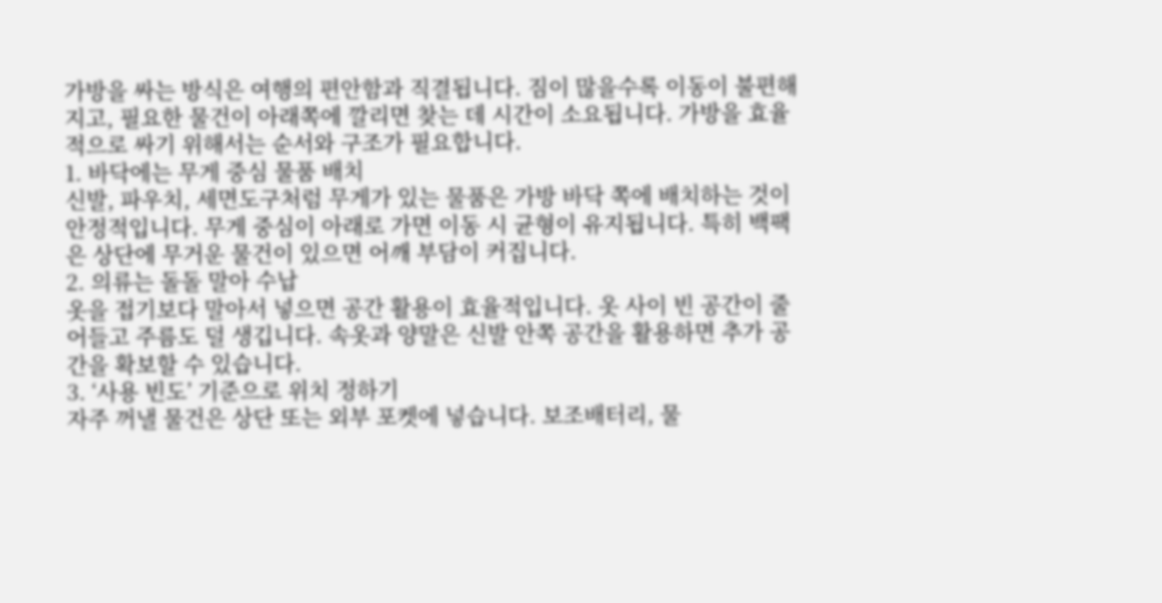가방을 싸는 방식은 여행의 편안함과 직결됩니다. 짐이 많을수록 이동이 불편해지고, 필요한 물건이 아래쪽에 깔리면 찾는 데 시간이 소요됩니다. 가방을 효율적으로 싸기 위해서는 순서와 구조가 필요합니다.
1. 바닥에는 무게 중심 물품 배치
신발, 파우치, 세면도구처럼 무게가 있는 물품은 가방 바닥 쪽에 배치하는 것이 안정적입니다. 무게 중심이 아래로 가면 이동 시 균형이 유지됩니다. 특히 백팩은 상단에 무거운 물건이 있으면 어깨 부담이 커집니다.
2. 의류는 돌돌 말아 수납
옷을 접기보다 말아서 넣으면 공간 활용이 효율적입니다. 옷 사이 빈 공간이 줄어들고 주름도 덜 생깁니다. 속옷과 양말은 신발 안쪽 공간을 활용하면 추가 공간을 확보할 수 있습니다.
3. ‘사용 빈도’ 기준으로 위치 정하기
자주 꺼낼 물건은 상단 또는 외부 포켓에 넣습니다. 보조배터리, 물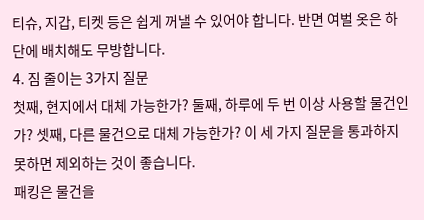티슈, 지갑, 티켓 등은 쉽게 꺼낼 수 있어야 합니다. 반면 여벌 옷은 하단에 배치해도 무방합니다.
4. 짐 줄이는 3가지 질문
첫째, 현지에서 대체 가능한가? 둘째, 하루에 두 번 이상 사용할 물건인가? 셋째, 다른 물건으로 대체 가능한가? 이 세 가지 질문을 통과하지 못하면 제외하는 것이 좋습니다.
패킹은 물건을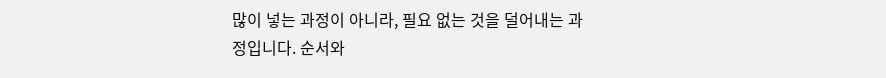많이 넣는 과정이 아니라, 필요 없는 것을 덜어내는 과정입니다. 순서와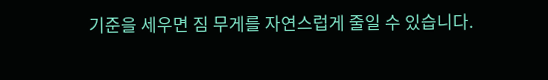기준을 세우면 짐 무게를 자연스럽게 줄일 수 있습니다.